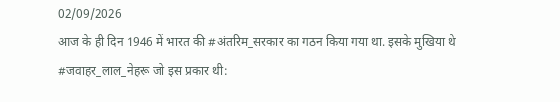02/09/2026
आज के ही दिन 1946 में भारत की #अंतरिम_सरकार का गठन किया गया था. इसके मुखिया थे #जवाहर_लाल_नेहरू जो इस प्रकार थी: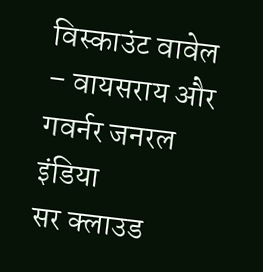विस्काउंट वावेल – वायसराय और गवर्नर जनरल इंडिया
सर क्लाउड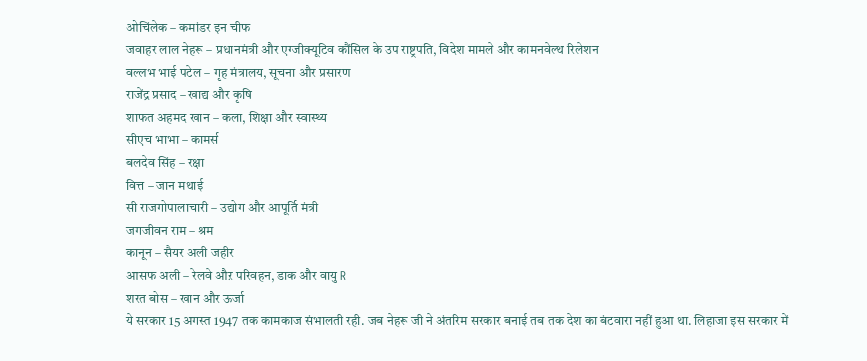ओचिंलेक – कमांडर इन चीफ
जवाहर लाल नेहरू – प्रधानमंत्री और एग्जीक्यूटिव कौंसिल के उप राष्ट्रपति, विदेश मामले और कामनवेल्थ रिलेशन
वल्लभ भाई पटेल – गृह मंत्रालय, सूचना और प्रसारण
राजेंद्र प्रसाद – खाद्य और कृषि
शाफत अहमद खान – कला, शिक्षा और स्वास्थ्य
सीएच भाभा – कामर्स
बलदेव सिंह – रक्षा
वित्त – जान मथाई
सी राजगोपालाचारी – उद्योग और आपूर्ति मंत्री
जगजीवन राम – श्रम
कानून – सैयर अली जहीर
आसफ अली – रेलवे औऱ परिवहन, डाक और वायु R
शरत बोस – खान और ऊर्जा
ये सरकार 15 अगस्त 1947 तक कामकाज संभालती रही. जब नेहरू जी ने अंतरिम सरकार बनाई तब तक देश का बंटवारा नहीं हुआ था. लिहाजा इस सरकार में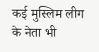कई मुस्लिम लीग के नेता भी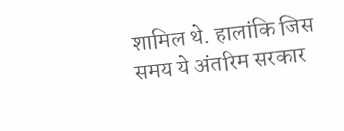शामिल थे. हालांकि जिस समय ये अंतरिम सरकार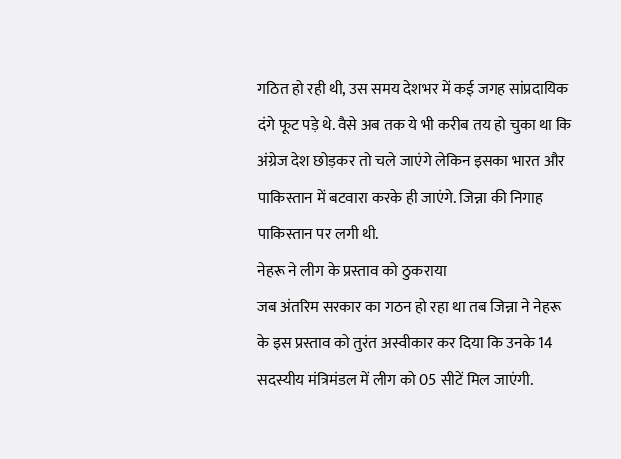गठित हो रही थी, उस समय देशभर में कई जगह सांप्रदायिक दंगे फूट पड़े थे. वैसे अब तक ये भी करीब तय हो चुका था कि अंग्रेज देश छोड़कर तो चले जाएंगे लेकिन इसका भारत और पाकिस्तान में बटवारा करके ही जाएंगे. जिन्ना की निगाह पाकिस्तान पर लगी थी.
नेहरू ने लीग के प्रस्ताव को ठुकराया
जब अंतरिम सरकार का गठन हो रहा था तब जिन्ना ने नेहरू के इस प्रस्ताव को तुरंत अस्वीकार कर दिया कि उनके 14 सदस्यीय मंत्रिमंडल में लीग को 05 सीटें मिल जाएंगी.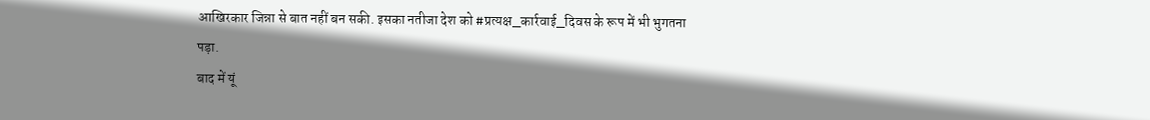आखिरकार जिन्ना से बात नहीं बन सकी. इसका नतीजा देश को #प्रत्यक्ष_कार्रवाई_दिवस के रूप में भी भुगतना पड़ा.
बाद में यूं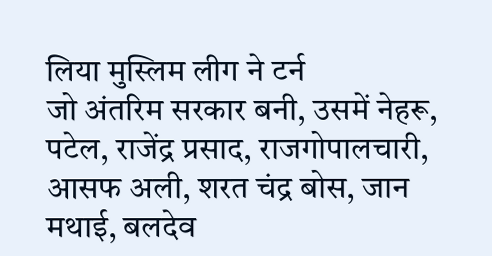लिया मुस्लिम लीग ने टर्न
जो अंतरिम सरकार बनी, उसमें नेहरू, पटेल, राजेंद्र प्रसाद, राजगोपालचारी, आसफ अली, शरत चंद्र बोस, जान मथाई, बलदेव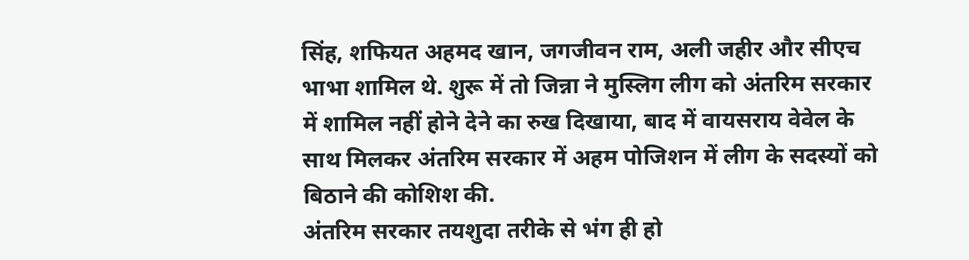सिंह, शफियत अहमद खान, जगजीवन राम, अली जहीर और सीएच भाभा शामिल थे. शुरू में तो जिन्ना ने मुस्लिग लीग को अंतरिम सरकार में शामिल नहीं होने देने का रुख दिखाया, बाद में वायसराय वेवेल के साथ मिलकर अंतरिम सरकार में अहम पोजिशन में लीग के सदस्यों को बिठाने की कोशिश की.
अंतरिम सरकार तयशुदा तरीके से भंग ही हो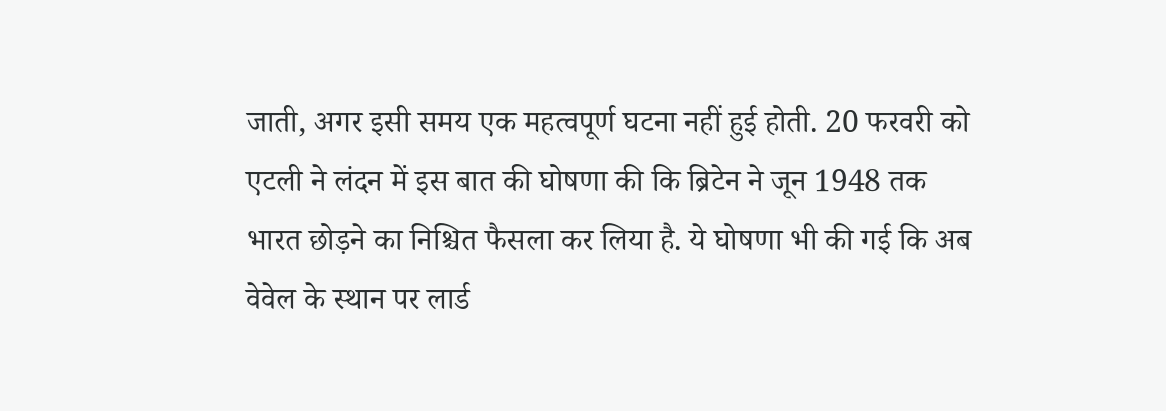जाती, अगर इसी समय एक महत्वपूर्ण घटना नहीं हुई होती. 20 फरवरी को एटली ने लंदन में इस बात की घोषणा की कि ब्रिटेन ने जून 1948 तक भारत छोड़ने का निश्चित फैसला कर लिया है. ये घोषणा भी की गई कि अब वेवेल के स्थान पर लार्ड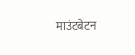माउंटबेटन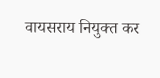वायसराय नियुक्त कर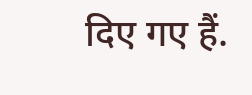दिए गए हैं.